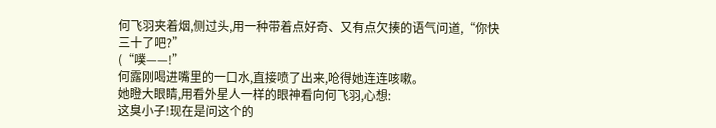何飞羽夹着烟,侧过头,用一种带着点好奇、又有点欠揍的语气问道,“你快三十了吧?”
(“噗——!”
何露刚喝进嘴里的一口水,直接喷了出来,呛得她连连咳嗽。
她瞪大眼睛,用看外星人一样的眼神看向何飞羽,心想:
这臭小子!现在是问这个的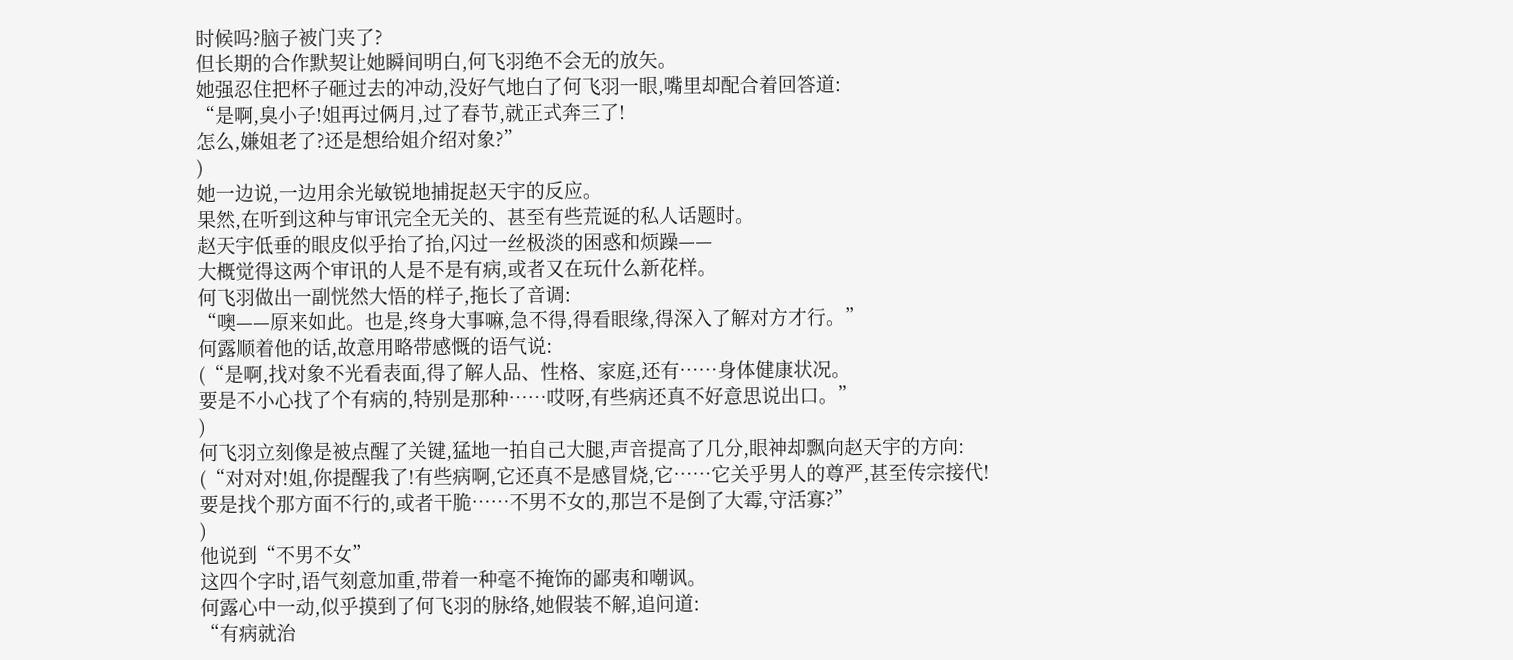时候吗?脑子被门夹了?
但长期的合作默契让她瞬间明白,何飞羽绝不会无的放矢。
她强忍住把杯子砸过去的冲动,没好气地白了何飞羽一眼,嘴里却配合着回答道:
“是啊,臭小子!姐再过俩月,过了春节,就正式奔三了!
怎么,嫌姐老了?还是想给姐介绍对象?”
)
她一边说,一边用余光敏锐地捕捉赵天宇的反应。
果然,在听到这种与审讯完全无关的、甚至有些荒诞的私人话题时。
赵天宇低垂的眼皮似乎抬了抬,闪过一丝极淡的困惑和烦躁——
大概觉得这两个审讯的人是不是有病,或者又在玩什么新花样。
何飞羽做出一副恍然大悟的样子,拖长了音调:
“噢——原来如此。也是,终身大事嘛,急不得,得看眼缘,得深入了解对方才行。”
何露顺着他的话,故意用略带感慨的语气说:
(“是啊,找对象不光看表面,得了解人品、性格、家庭,还有……身体健康状况。
要是不小心找了个有病的,特别是那种……哎呀,有些病还真不好意思说出口。”
)
何飞羽立刻像是被点醒了关键,猛地一拍自己大腿,声音提高了几分,眼神却飘向赵天宇的方向:
(“对对对!姐,你提醒我了!有些病啊,它还真不是感冒烧,它……它关乎男人的尊严,甚至传宗接代!
要是找个那方面不行的,或者干脆……不男不女的,那岂不是倒了大霉,守活寡?”
)
他说到“不男不女”
这四个字时,语气刻意加重,带着一种毫不掩饰的鄙夷和嘲讽。
何露心中一动,似乎摸到了何飞羽的脉络,她假装不解,追问道:
“有病就治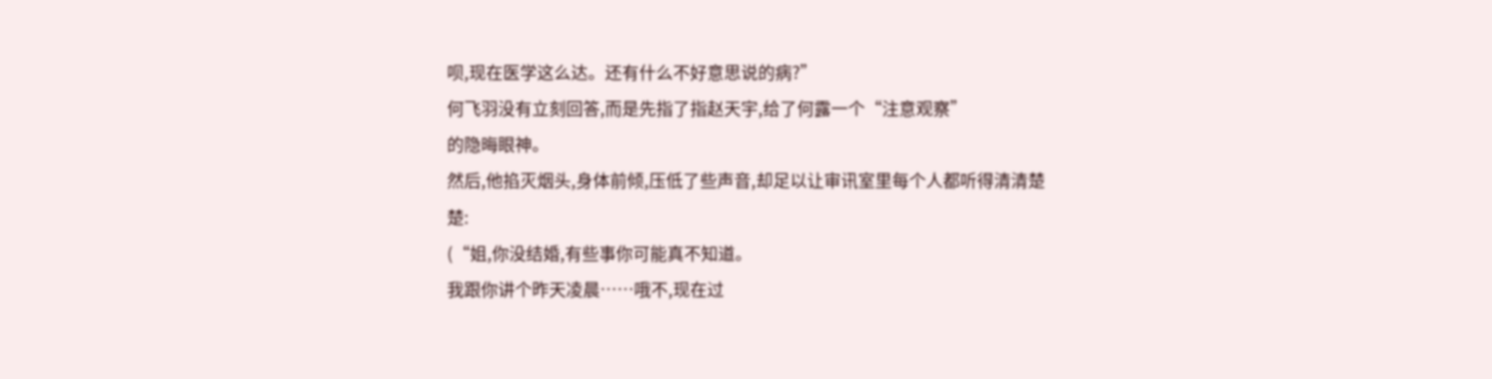呗,现在医学这么达。还有什么不好意思说的病?”
何飞羽没有立刻回答,而是先指了指赵天宇,给了何露一个“注意观察”
的隐晦眼神。
然后,他掐灭烟头,身体前倾,压低了些声音,却足以让审讯室里每个人都听得清清楚楚:
(“姐,你没结婚,有些事你可能真不知道。
我跟你讲个昨天凌晨……哦不,现在过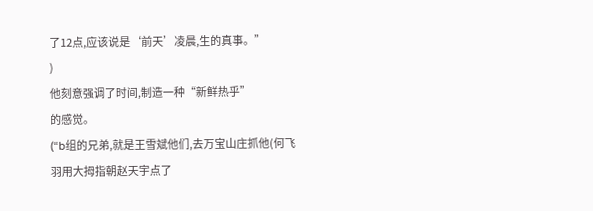了12点,应该说是‘前天’凌晨,生的真事。”
)
他刻意强调了时间,制造一种“新鲜热乎”
的感觉。
(“b组的兄弟,就是王雪斌他们,去万宝山庄抓他(何飞羽用大拇指朝赵天宇点了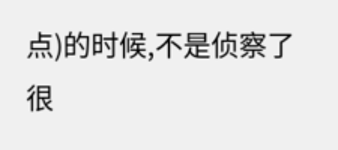点)的时候,不是侦察了很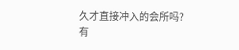久才直接冲入的会所吗?
有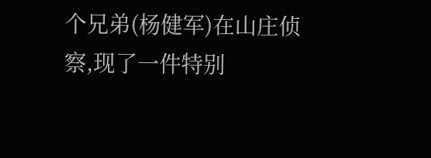个兄弟(杨健军)在山庄侦察,现了一件特别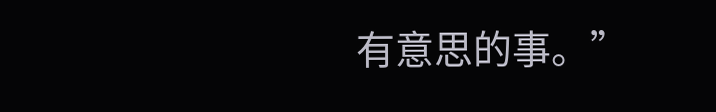有意思的事。”